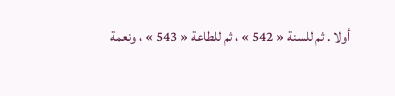أولا . ثم للسنة « 542 » ، ثم للطاعة « 543 » ، ونعمة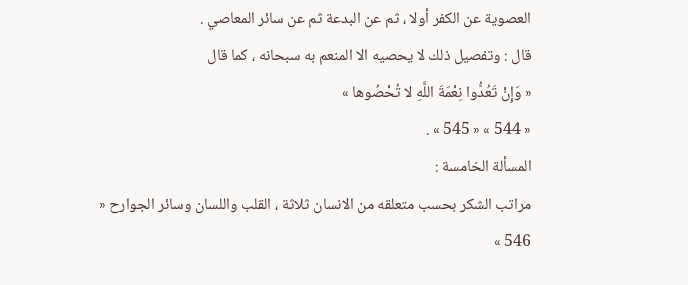العصوية عن الكفر أولا ، ثم عن البدعة ثم عن سائر المعاصي .
قال : وتفصيل ذلك لا يحصيه الا المنعم به سبحانه ، كما قال
« وَإِنْ تَعُدُّوا نِعْمَةَ اللَّهِ لا تُحْصُوها »
« 544 » « 545 » .
المسألة الخامسة :
مراتب الشكر بحسب متعلقه من الانسان ثلاثة ، القلب واللسان وسائر الجوارح « 546 »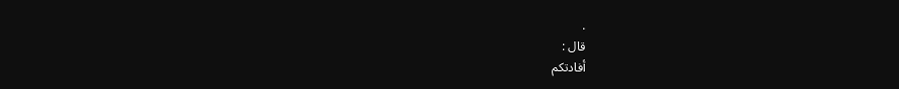.
قال :
أفادتكم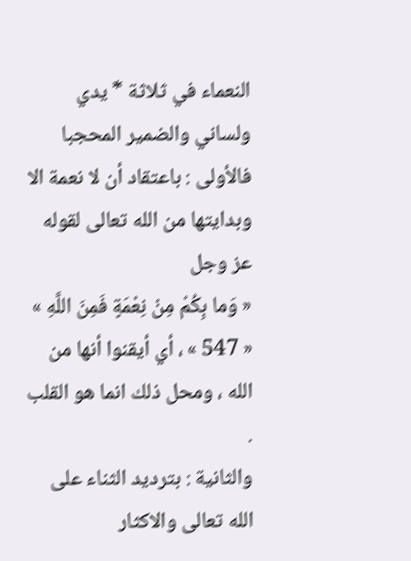النعماء في ثلاثة * يدي ولساني والضمير المحجبا
فالأولى : باعتقاد أن لا نعمة الا وبدايتها من الله تعالى لقوله عز وجل
« وَما بِكُمْ مِنْ نِعْمَةٍ فَمِنَ اللَّهِ »
« 547 » ، أي أيقنوا أنها من الله ، ومحل ذلك انما هو القلب .
والثانية : بترديد الثناء على الله تعالى والاكثار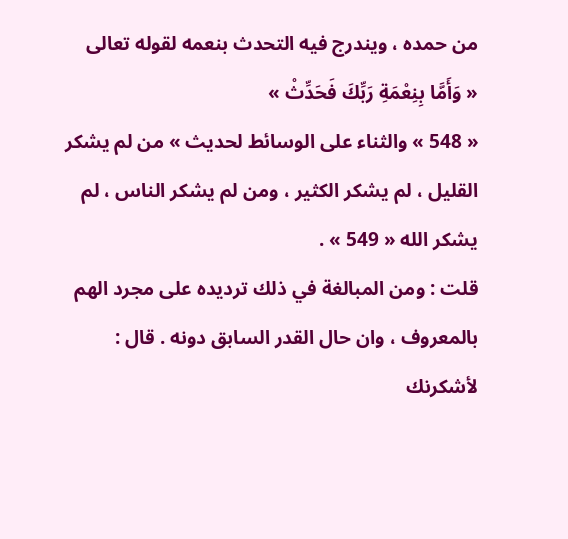من حمده ، ويندرج فيه التحدث بنعمه لقوله تعالى
« وَأَمَّا بِنِعْمَةِ رَبِّكَ فَحَدِّثْ »
« 548 » والثناء على الوسائط لحديث » من لم يشكر القليل ، لم يشكر الكثير ، ومن لم يشكر الناس ، لم يشكر الله « 549 » .
قلت : ومن المبالغة في ذلك ترديده على مجرد الهم بالمعروف ، وان حال القدر السابق دونه . قال :
لأشكرنك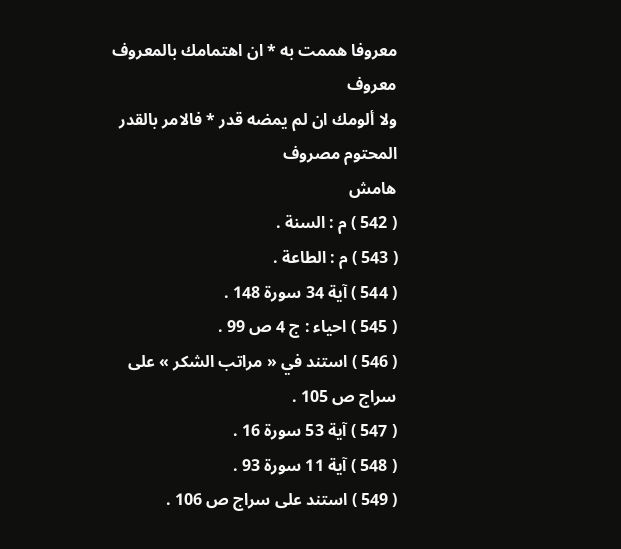معروفا هممت به * ان اهتمامك بالمعروف معروف
ولا ألومك ان لم يمضه قدر * فالامر بالقدر المحتوم مصروف
هامش
( 542 ) م : السنة .
( 543 ) م : الطاعة .
( 544 ) آية 34 سورة 148 .
( 545 ) احياء : ج 4 ص 99 .
( 546 ) استند في « مراتب الشكر » على سراج ص 105 .
( 547 ) آية 53 سورة 16 .
( 548 ) آية 11 سورة 93 .
( 549 ) استند على سراج ص 106 .